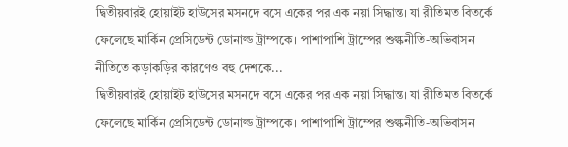দ্বিতীয়বারই হোয়াইট হাউসের মসনদে বসে একের পর এক নয়া সিদ্ধান্ত। যা রীতিমত বিতর্কে ফেলেছে মার্কিন প্রেসিডেন্ট ডোনাল্ড ট্রাম্পকে। পাশাপাশি ট্রাম্পের শুল্কনীতি-অভিবাসন নীতিতে কড়াকড়ির কারণেও বহু দেশকে...
দ্বিতীয়বারই হোয়াইট হাউসের মসনদে বসে একের পর এক নয়া সিদ্ধান্ত। যা রীতিমত বিতর্কে ফেলেছে মার্কিন প্রেসিডেন্ট ডোনাল্ড ট্রাম্পকে। পাশাপাশি ট্রাম্পের শুল্কনীতি-অভিবাসন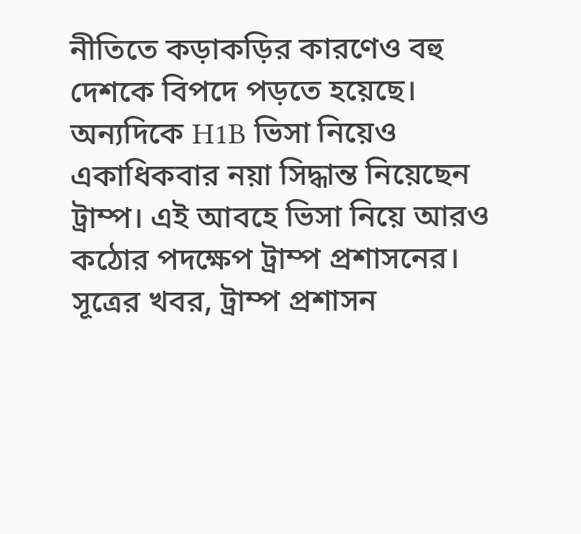নীতিতে কড়াকড়ির কারণেও বহু দেশকে বিপদে পড়তে হয়েছে। অন্যদিকে H1B ভিসা নিয়েও একাধিকবার নয়া সিদ্ধান্ত নিয়েছেন ট্রাম্প। এই আবহে ভিসা নিয়ে আরও কঠোর পদক্ষেপ ট্রাম্প প্রশাসনের।
সূত্রের খবর, ট্রাম্প প্রশাসন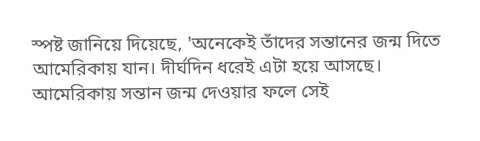স্পষ্ট জানিয়ে দিয়েছে, 'অনেকেই তাঁদের সন্তানের জন্ম দিতে আমেরিকায় যান। দীর্ঘদিন ধরেই এটা হয়ে আসছে। আমেরিকায় সন্তান জন্ম দেওয়ার ফলে সেই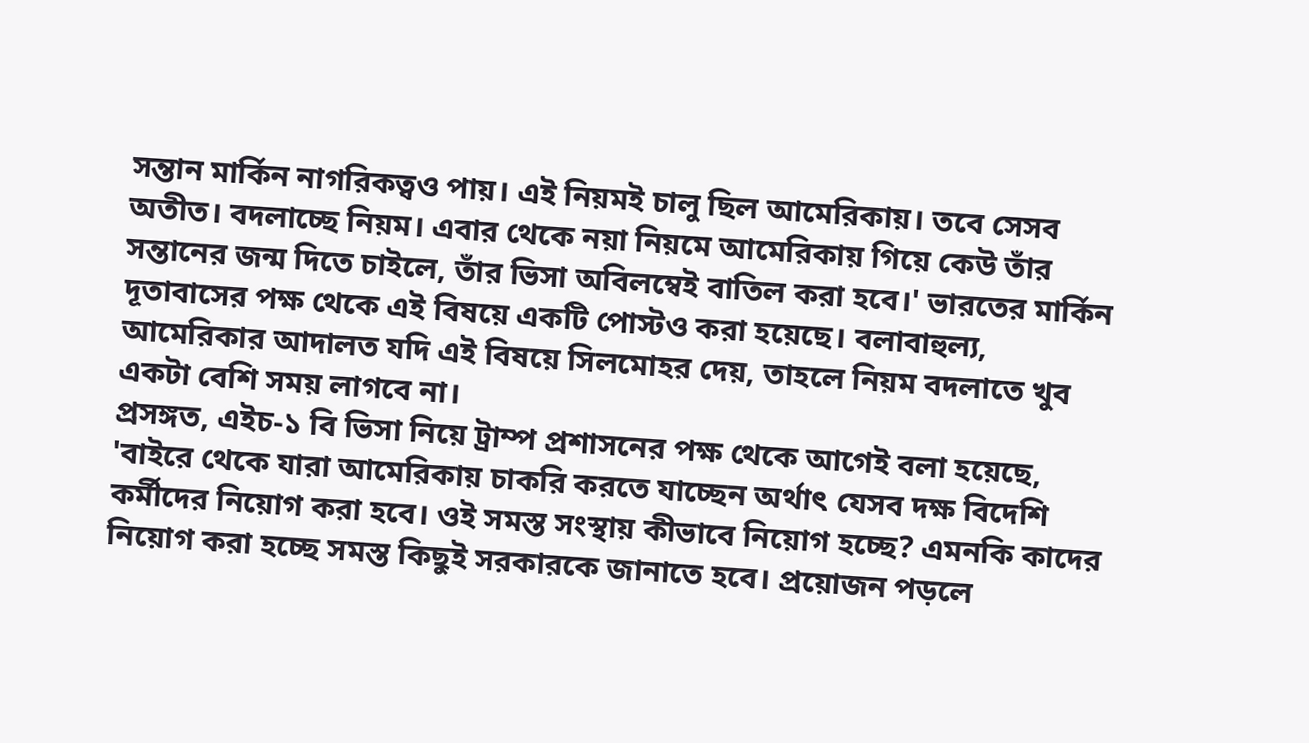সন্তান মার্কিন নাগরিকত্বও পায়। এই নিয়মই চালু ছিল আমেরিকায়। তবে সেসব অতীত। বদলাচ্ছে নিয়ম। এবার থেকে নয়া নিয়মে আমেরিকায় গিয়ে কেউ তাঁর সন্তানের জন্ম দিতে চাইলে, তাঁর ভিসা অবিলম্বেই বাতিল করা হবে।' ভারতের মার্কিন দূতাবাসের পক্ষ থেকে এই বিষয়ে একটি পোস্টও করা হয়েছে। বলাবাহুল্য, আমেরিকার আদালত যদি এই বিষয়ে সিলমোহর দেয়, তাহলে নিয়ম বদলাতে খুব একটা বেশি সময় লাগবে না।
প্রসঙ্গত, এইচ-১ বি ভিসা নিয়ে ট্রাম্প প্রশাসনের পক্ষ থেকে আগেই বলা হয়েছে, 'বাইরে থেকে যারা আমেরিকায় চাকরি করতে যাচ্ছেন অর্থাৎ যেসব দক্ষ বিদেশি কর্মীদের নিয়োগ করা হবে। ওই সমস্ত সংস্থায় কীভাবে নিয়োগ হচ্ছে? এমনকি কাদের নিয়োগ করা হচ্ছে সমস্ত কিছুই সরকারকে জানাতে হবে। প্রয়োজন পড়লে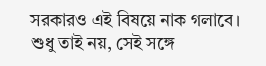সরকারও এই বিষয়ে নাক গলাবে। শুধু তাই নয়, সেই সঙ্গে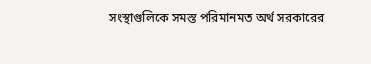সংস্থাগুলিকে সমস্ত পরিমানমত অর্থ সরকারের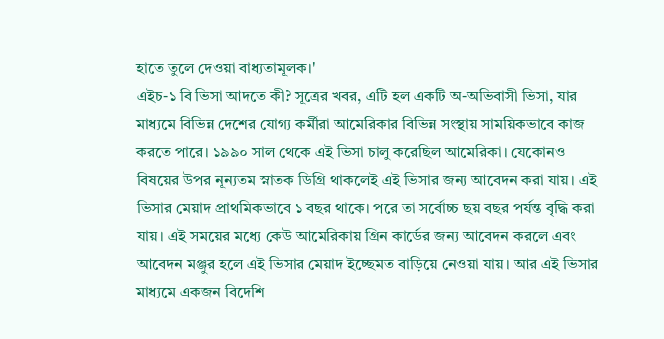হাতে তুলে দেওয়া বাধ্যতামূলক।'
এইচ-১ বি ভিসা আদতে কী? সূত্রের খবর, এটি হল একটি অ-অভিবাসী ভিসা, যার মাধ্যমে বিভিন্ন দেশের যোগ্য কর্মীরা আমেরিকার বিভিন্ন সংস্থায় সাময়িকভাবে কাজ করতে পারে। ১৯৯০ সাল থেকে এই ভিসা চালু করেছিল আমেরিকা। যেকোনও বিষয়ের উপর নূন্যতম স্নাতক ডিগ্রি থাকলেই এই ভিসার জন্য আবেদন করা যায়। এই ভিসার মেয়াদ প্রাথমিকভাবে ১ বছর থাকে। পরে তা সর্বোচ্চ ছয় বছর পর্যন্ত বৃদ্ধি করা যায়। এই সময়ের মধ্যে কেউ আমেরিকায় গ্রিন কার্ডের জন্য আবেদন করলে এবং আবেদন মঞ্জুর হলে এই ভিসার মেয়াদ ইচ্ছেমত বাড়িয়ে নেওয়া যায়। আর এই ভিসার মাধ্যমে একজন বিদেশি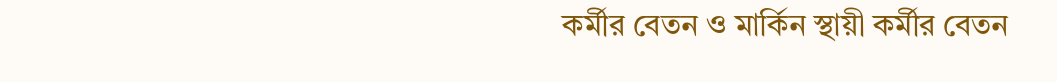কর্মীর বেতন ও মার্কিন স্থায়ী কর্মীর বেতন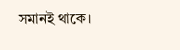সমানই থাকে।